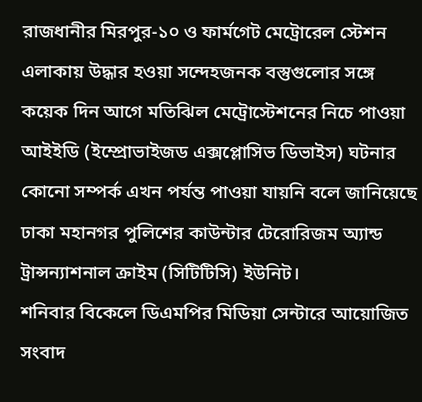রাজধানীর মিরপুর-১০ ও ফার্মগেট মেট্রোরেল স্টেশন এলাকায় উদ্ধার হওয়া সন্দেহজনক বস্তুগুলোর সঙ্গে কয়েক দিন আগে মতিঝিল মেট্রোস্টেশনের নিচে পাওয়া আইইডি (ইম্প্রোভাইজড এক্সপ্লোসিভ ডিভাইস) ঘটনার কোনো সম্পর্ক এখন পর্যন্ত পাওয়া যায়নি বলে জানিয়েছে ঢাকা মহানগর পুলিশের কাউন্টার টেরোরিজম অ্যান্ড ট্রান্সন্যাশনাল ক্রাইম (সিটিটিসি) ইউনিট।
শনিবার বিকেলে ডিএমপির মিডিয়া সেন্টারে আয়োজিত সংবাদ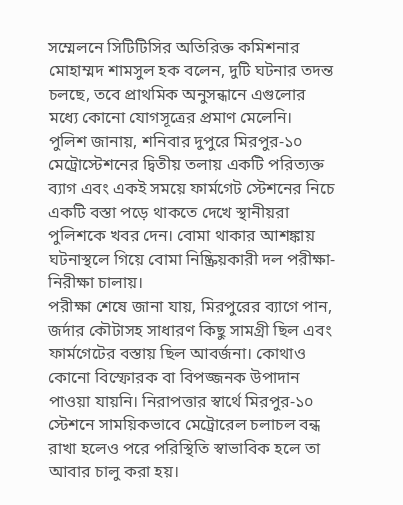সম্মেলনে সিটিটিসির অতিরিক্ত কমিশনার মোহাম্মদ শামসুল হক বলেন, দুটি ঘটনার তদন্ত চলছে, তবে প্রাথমিক অনুসন্ধানে এগুলোর মধ্যে কোনো যোগসূত্রের প্রমাণ মেলেনি।
পুলিশ জানায়, শনিবার দুপুরে মিরপুর-১০ মেট্রোস্টেশনের দ্বিতীয় তলায় একটি পরিত্যক্ত ব্যাগ এবং একই সময়ে ফার্মগেট স্টেশনের নিচে একটি বস্তা পড়ে থাকতে দেখে স্থানীয়রা পুলিশকে খবর দেন। বোমা থাকার আশঙ্কায় ঘটনাস্থলে গিয়ে বোমা নিষ্ক্রিয়কারী দল পরীক্ষা-নিরীক্ষা চালায়।
পরীক্ষা শেষে জানা যায়, মিরপুরের ব্যাগে পান, জর্দার কৌটাসহ সাধারণ কিছু সামগ্রী ছিল এবং ফার্মগেটের বস্তায় ছিল আবর্জনা। কোথাও কোনো বিস্ফোরক বা বিপজ্জনক উপাদান পাওয়া যায়নি। নিরাপত্তার স্বার্থে মিরপুর-১০ স্টেশনে সাময়িকভাবে মেট্রোরেল চলাচল বন্ধ রাখা হলেও পরে পরিস্থিতি স্বাভাবিক হলে তা আবার চালু করা হয়।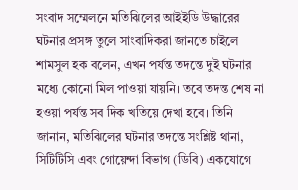সংবাদ সম্মেলনে মতিঝিলের আইইডি উদ্ধারের ঘটনার প্রসঙ্গ তুলে সাংবাদিকরা জানতে চাইলে শামসুল হক বলেন, এখন পর্যন্ত তদন্তে দুই ঘটনার মধ্যে কোনো মিল পাওয়া যায়নি। তবে তদন্ত শেষ না হওয়া পর্যন্ত সব দিক খতিয়ে দেখা হবে। তিনি জানান, মতিঝিলের ঘটনার তদন্তে সংশ্লিষ্ট থানা, সিটিটিসি এবং গোয়েন্দা বিভাগ (ডিবি) একযোগে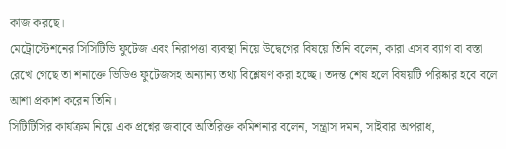কাজ করছে।
মেট্রোস্টেশনের সিসিটিভি ফুটেজ এবং নিরাপত্তা ব্যবস্থা নিয়ে উদ্বেগের বিষয়ে তিনি বলেন, কারা এসব ব্যাগ বা বস্তা রেখে গেছে তা শনাক্তে ভিডিও ফুটেজসহ অন্যান্য তথ্য বিশ্লেষণ করা হচ্ছে। তদন্ত শেষ হলে বিষয়টি পরিষ্কার হবে বলে আশা প্রকাশ করেন তিনি।
সিটিটিসির কার্যক্রম নিয়ে এক প্রশ্নের জবাবে অতিরিক্ত কমিশনার বলেন, সন্ত্রাস দমন, সাইবার অপরাধ,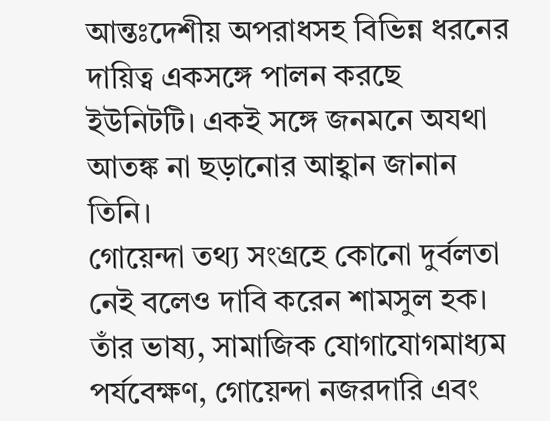আন্তঃদেশীয় অপরাধসহ বিভিন্ন ধরনের দায়িত্ব একসঙ্গে পালন করছে ইউনিটটি। একই সঙ্গে জনমনে অযথা আতঙ্ক না ছড়ানোর আহ্বান জানান তিনি।
গোয়েন্দা তথ্য সংগ্রহে কোনো দুর্বলতা নেই বলেও দাবি করেন শামসুল হক। তাঁর ভাষ্য, সামাজিক যোগাযোগমাধ্যম পর্যবেক্ষণ, গোয়েন্দা নজরদারি এবং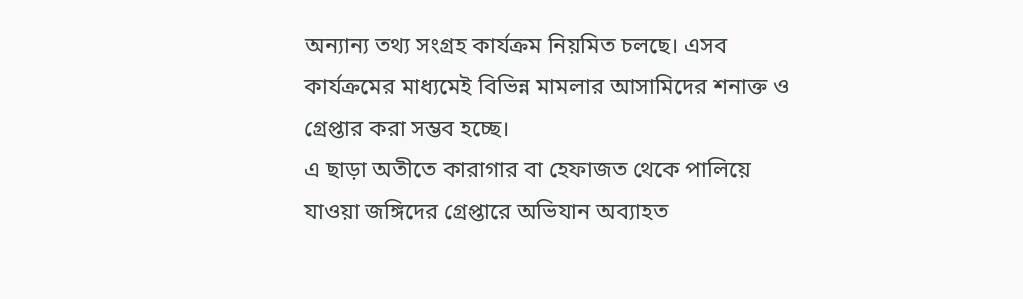অন্যান্য তথ্য সংগ্রহ কার্যক্রম নিয়মিত চলছে। এসব কার্যক্রমের মাধ্যমেই বিভিন্ন মামলার আসামিদের শনাক্ত ও গ্রেপ্তার করা সম্ভব হচ্ছে।
এ ছাড়া অতীতে কারাগার বা হেফাজত থেকে পালিয়ে যাওয়া জঙ্গিদের গ্রেপ্তারে অভিযান অব্যাহত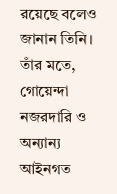রয়েছে বলেও জানান তিনি। তাঁর মতে, গোয়েন্দা নজরদারি ও অন্যান্য আইনগত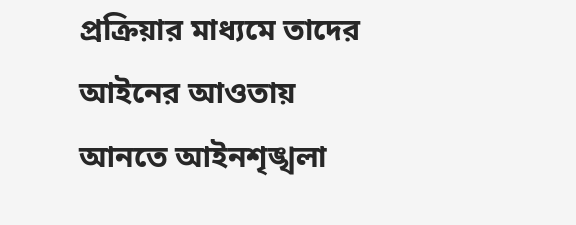প্রক্রিয়ার মাধ্যমে তাদের আইনের আওতায় আনতে আইনশৃঙ্খলা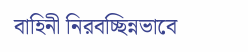বাহিনী নিরবচ্ছিন্নভাবে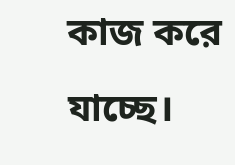কাজ করে যাচ্ছে।